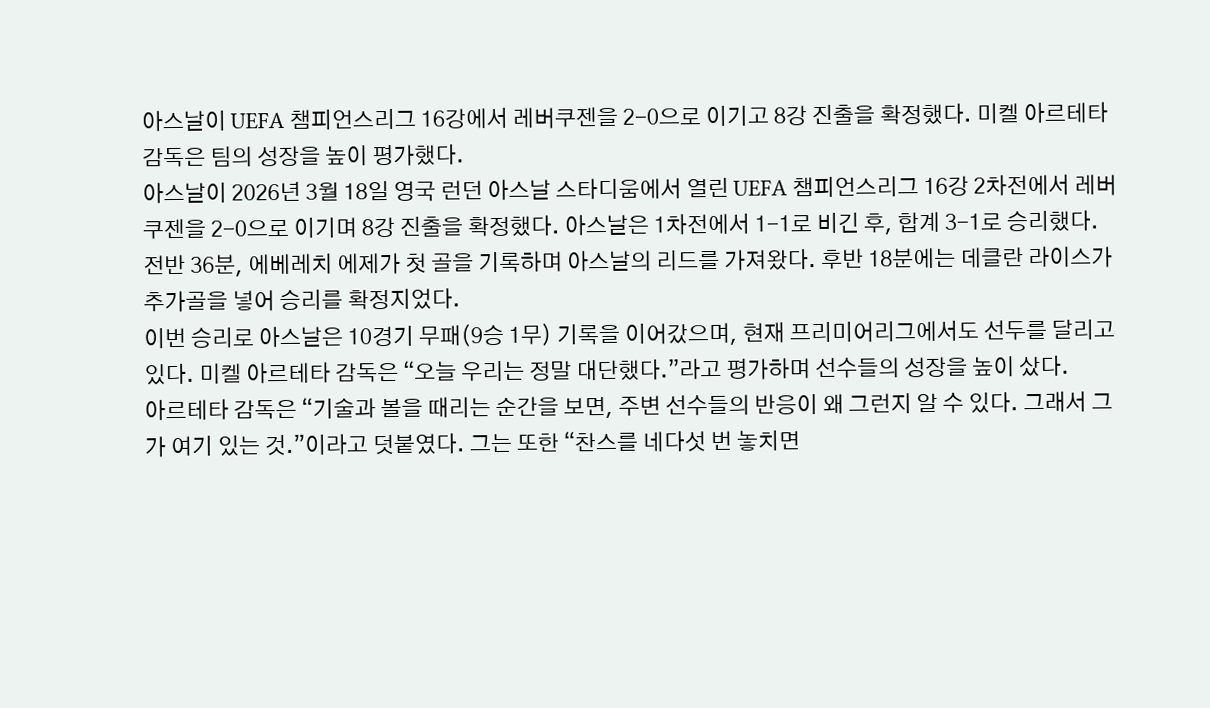아스날이 UEFA 챔피언스리그 16강에서 레버쿠젠을 2-0으로 이기고 8강 진출을 확정했다. 미켈 아르테타 감독은 팀의 성장을 높이 평가했다.
아스날이 2026년 3월 18일 영국 런던 아스날 스타디움에서 열린 UEFA 챔피언스리그 16강 2차전에서 레버쿠젠을 2-0으로 이기며 8강 진출을 확정했다. 아스날은 1차전에서 1-1로 비긴 후, 합계 3-1로 승리했다.
전반 36분, 에베레치 에제가 첫 골을 기록하며 아스날의 리드를 가져왔다. 후반 18분에는 데클란 라이스가 추가골을 넣어 승리를 확정지었다.
이번 승리로 아스날은 10경기 무패(9승 1무) 기록을 이어갔으며, 현재 프리미어리그에서도 선두를 달리고 있다. 미켈 아르테타 감독은 “오늘 우리는 정말 대단했다.”라고 평가하며 선수들의 성장을 높이 샀다.
아르테타 감독은 “기술과 볼을 때리는 순간을 보면, 주변 선수들의 반응이 왜 그런지 알 수 있다. 그래서 그가 여기 있는 것.”이라고 덧붙였다. 그는 또한 “찬스를 네다섯 번 놓치면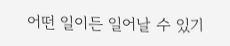어떤 일이든 일어날 수 있기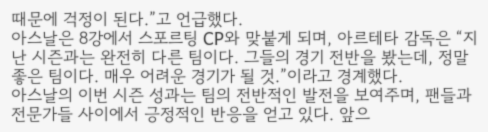때문에 걱정이 된다.”고 언급했다.
아스날은 8강에서 스포르팅 CP와 맞붙게 되며, 아르테타 감독은 “지난 시즌과는 완전히 다른 팀이다. 그들의 경기 전반을 봤는데, 정말 좋은 팀이다. 매우 어려운 경기가 될 것.”이라고 경계했다.
아스날의 이번 시즌 성과는 팀의 전반적인 발전을 보여주며, 팬들과 전문가들 사이에서 긍정적인 반응을 얻고 있다. 앞으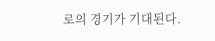로의 경기가 기대된다.